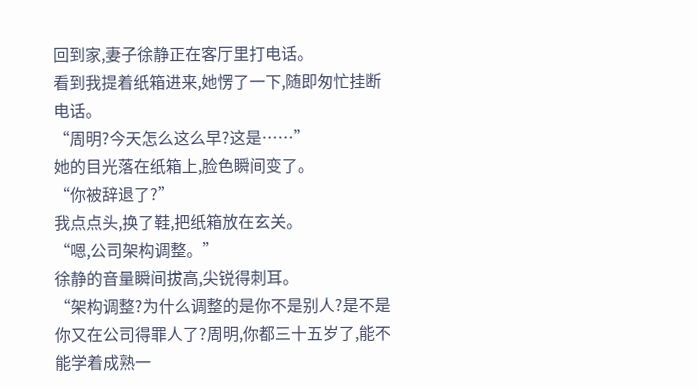回到家,妻子徐静正在客厅里打电话。
看到我提着纸箱进来,她愣了一下,随即匆忙挂断电话。
“周明?今天怎么这么早?这是……”
她的目光落在纸箱上,脸色瞬间变了。
“你被辞退了?”
我点点头,换了鞋,把纸箱放在玄关。
“嗯,公司架构调整。”
徐静的音量瞬间拔高,尖锐得刺耳。
“架构调整?为什么调整的是你不是别人?是不是你又在公司得罪人了?周明,你都三十五岁了,能不能学着成熟一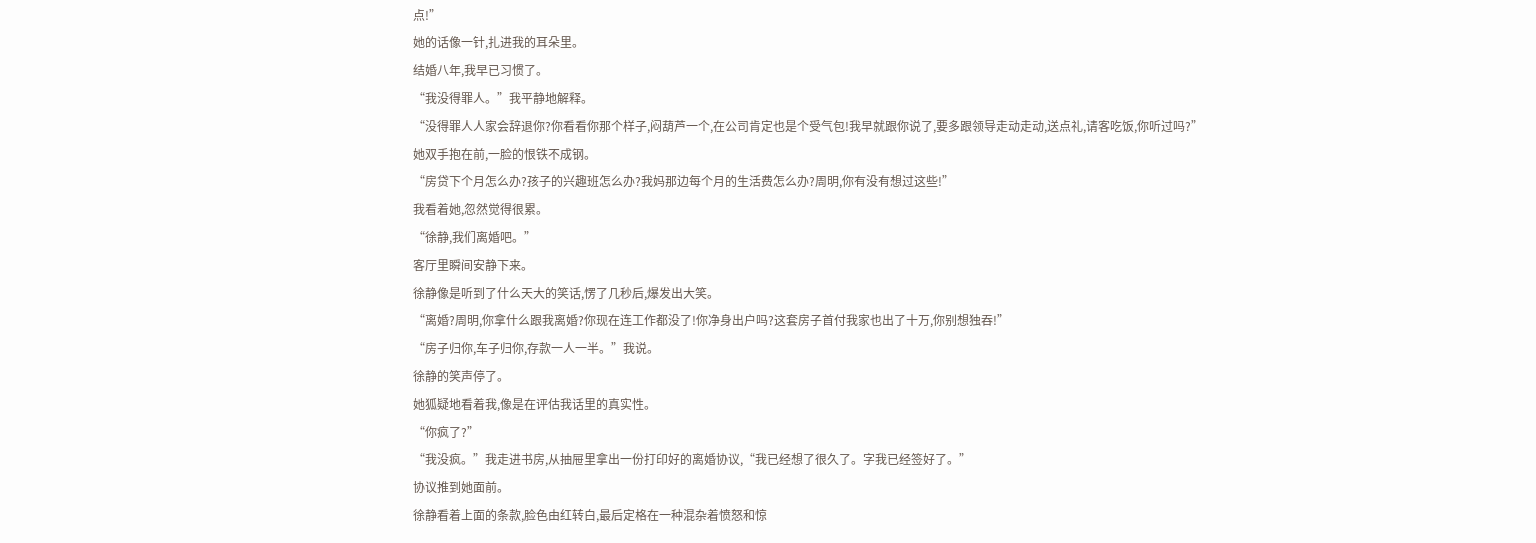点!”
她的话像一针,扎进我的耳朵里。
结婚八年,我早已习惯了。
“我没得罪人。”我平静地解释。
“没得罪人人家会辞退你?你看看你那个样子,闷葫芦一个,在公司肯定也是个受气包!我早就跟你说了,要多跟领导走动走动,送点礼,请客吃饭,你听过吗?”
她双手抱在前,一脸的恨铁不成钢。
“房贷下个月怎么办?孩子的兴趣班怎么办?我妈那边每个月的生活费怎么办?周明,你有没有想过这些!”
我看着她,忽然觉得很累。
“徐静,我们离婚吧。”
客厅里瞬间安静下来。
徐静像是听到了什么天大的笑话,愣了几秒后,爆发出大笑。
“离婚?周明,你拿什么跟我离婚?你现在连工作都没了!你净身出户吗?这套房子首付我家也出了十万,你别想独吞!”
“房子归你,车子归你,存款一人一半。”我说。
徐静的笑声停了。
她狐疑地看着我,像是在评估我话里的真实性。
“你疯了?”
“我没疯。”我走进书房,从抽屉里拿出一份打印好的离婚协议,“我已经想了很久了。字我已经签好了。”
协议推到她面前。
徐静看着上面的条款,脸色由红转白,最后定格在一种混杂着愤怒和惊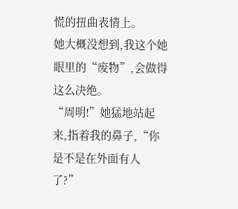慌的扭曲表情上。
她大概没想到,我这个她眼里的“废物”,会做得这么决绝。
“周明!”她猛地站起来,指着我的鼻子,“你是不是在外面有人了?”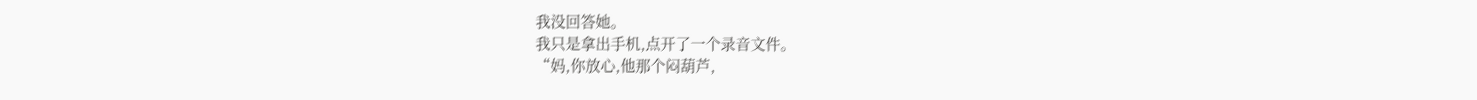我没回答她。
我只是拿出手机,点开了一个录音文件。
“妈,你放心,他那个闷葫芦,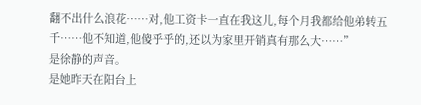翻不出什么浪花……对,他工资卡一直在我这儿,每个月我都给他弟转五千……他不知道,他傻乎乎的,还以为家里开销真有那么大……”
是徐静的声音。
是她昨天在阳台上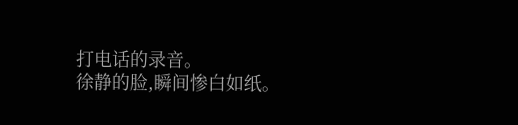打电话的录音。
徐静的脸,瞬间惨白如纸。